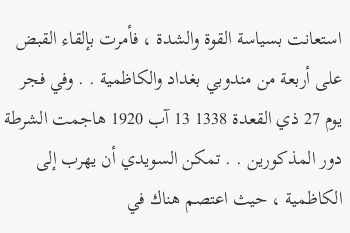استعانت بسياسة القوة والشدة ، فأمرت بإلقاء القبض على أربعة من مندوبي بغداد والكاظمية . . وفي فجر يوم 27 ذي القعدة 1338 13 آب 1920 هاجمت الشرطة دور المذكورين . . تمكن السويدي أن يهرب إلى الكاظمية ، حيث اعتصم هناك في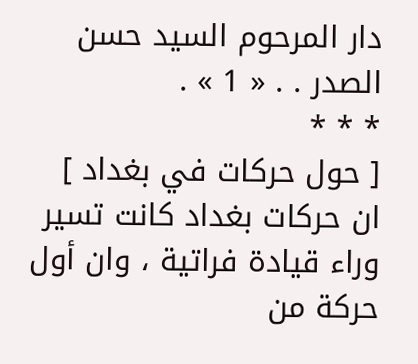دار المرحوم السيد حسن الصدر . . « 1 » .
* * *
[ حول حركات في بغداد ]
ان حركات بغداد كانت تسير وراء قيادة فراتية ، وان أول حركة من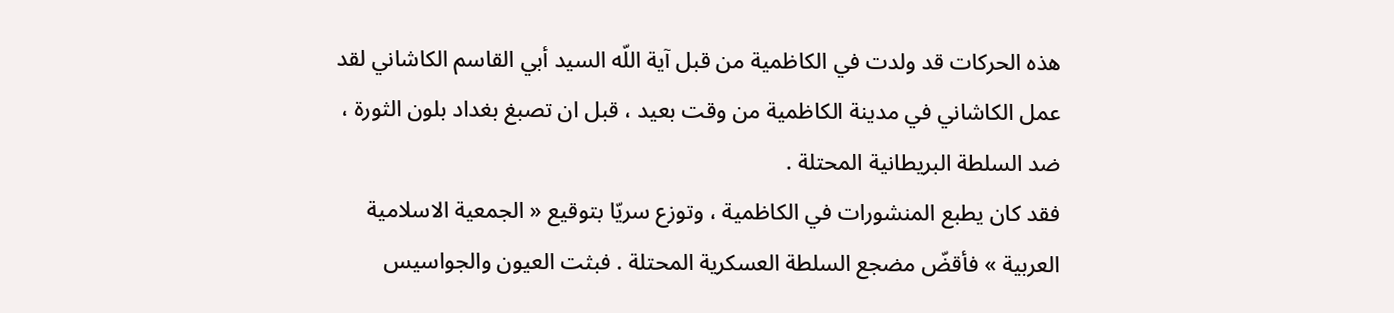هذه الحركات قد ولدت في الكاظمية من قبل آية اللّه السيد أبي القاسم الكاشاني لقد عمل الكاشاني في مدينة الكاظمية من وقت بعيد ، قبل ان تصبغ بغداد بلون الثورة ، ضد السلطة البريطانية المحتلة .
فقد كان يطبع المنشورات في الكاظمية ، وتوزع سريّا بتوقيع « الجمعية الاسلامية العربية » فأقضّ مضجع السلطة العسكرية المحتلة . فبثت العيون والجواسيس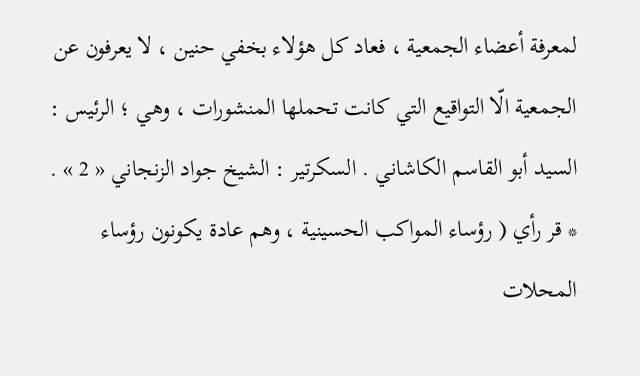لمعرفة أعضاء الجمعية ، فعاد كل هؤلاء بخفي حنين ، لا يعرفون عن الجمعية الّا التواقيع التي كانت تحملها المنشورات ، وهي ؛ الرئيس :
السيد أبو القاسم الكاشاني . السكرتير : الشيخ جواد الزنجاني « 2 » .
* قر رأي ( رؤساء المواكب الحسينية ، وهم عادة يكونون رؤساء المحلات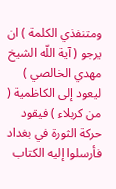ومتنفذي الكلمة ) ان يرجو ( آية اللّه الشيخ مهدي الخالصي ) ليعود إلى الكاظمية ( من كربلاء ) فيقود حركة الثورة في بغداد فأرسلوا إليه الكتاب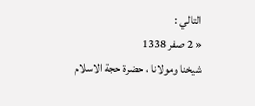التالي :
« 2 صفر 1338
شيخنا ومولانا ، حضرة حجة الاسلام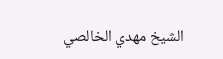الشيخ مهدي الخالصي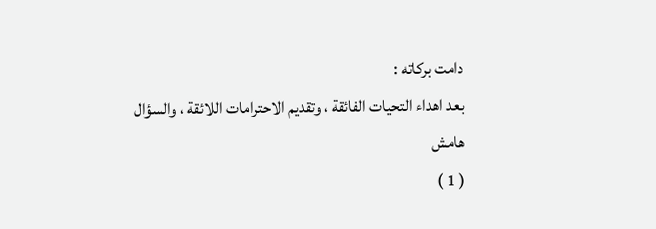دامت بركاته :
بعد اهداء التحيات الفائقة ، وتقديم الاحترامات اللائقة ، والسؤال
هامش
( 1 )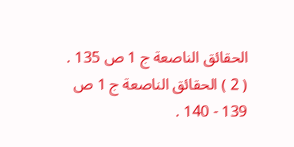الحقائق الناصعة ج 1 ص 135 .
( 2 ) الحقائق الناصعة ج 1 ص 139 - 140 .